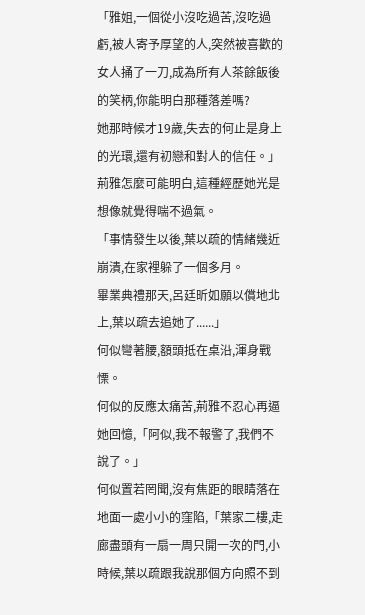「雅姐,一個從小沒吃過苦,沒吃過虧,被人寄予厚望的人,突然被喜歡的女人捅了一刀,成為所有人茶餘飯後的笑柄,你能明白那種落差嗎?
她那時候才19歲,失去的何止是身上的光環,還有初戀和對人的信任。」
荊雅怎麼可能明白,這種經歷她光是想像就覺得喘不過氣。
「事情發生以後,葉以疏的情緒幾近崩潰,在家裡躲了一個多月。
畢業典禮那天,呂廷昕如願以償地北上,葉以疏去追她了......」
何似彎著腰,額頭抵在桌沿,渾身戰慄。
何似的反應太痛苦,荊雅不忍心再逼她回憶,「阿似,我不報警了,我們不說了。」
何似置若罔聞,沒有焦距的眼睛落在地面一處小小的窪陷,「葉家二樓,走廊盡頭有一扇一周只開一次的門,小時候,葉以疏跟我說那個方向照不到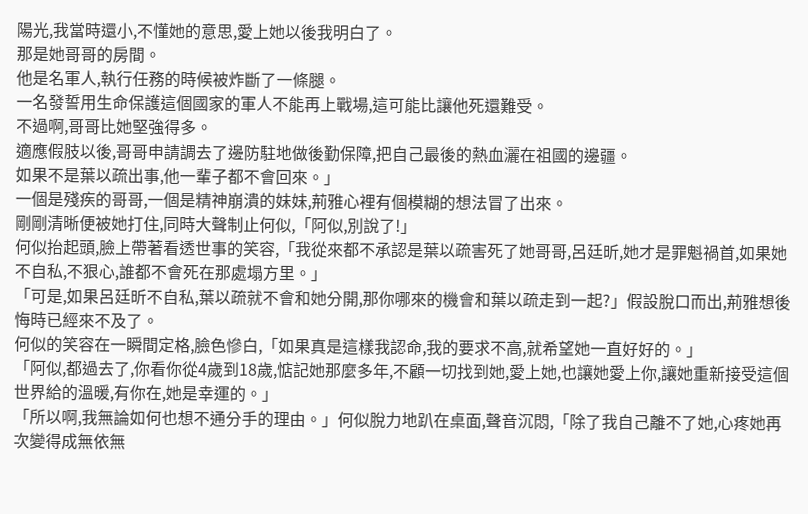陽光,我當時還小,不懂她的意思,愛上她以後我明白了。
那是她哥哥的房間。
他是名軍人,執行任務的時候被炸斷了一條腿。
一名發誓用生命保護這個國家的軍人不能再上戰場,這可能比讓他死還難受。
不過啊,哥哥比她堅強得多。
適應假肢以後,哥哥申請調去了邊防駐地做後勤保障,把自己最後的熱血灑在祖國的邊疆。
如果不是葉以疏出事,他一輩子都不會回來。」
一個是殘疾的哥哥,一個是精神崩潰的妹妹,荊雅心裡有個模糊的想法冒了出來。
剛剛清晰便被她打住,同時大聲制止何似,「阿似,別說了!」
何似抬起頭,臉上帶著看透世事的笑容,「我從來都不承認是葉以疏害死了她哥哥,呂廷昕,她才是罪魁禍首,如果她不自私,不狠心,誰都不會死在那處塌方里。」
「可是,如果呂廷昕不自私,葉以疏就不會和她分開,那你哪來的機會和葉以疏走到一起?」假設脫口而出,荊雅想後悔時已經來不及了。
何似的笑容在一瞬間定格,臉色慘白,「如果真是這樣我認命,我的要求不高,就希望她一直好好的。」
「阿似,都過去了,你看你從4歲到18歲,惦記她那麼多年,不顧一切找到她,愛上她,也讓她愛上你,讓她重新接受這個世界給的溫暖,有你在,她是幸運的。」
「所以啊,我無論如何也想不通分手的理由。」何似脫力地趴在桌面,聲音沉悶,「除了我自己離不了她,心疼她再次變得成無依無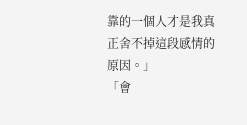靠的一個人才是我真正舍不掉這段感情的原因。」
「會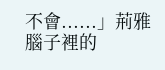不會......」荊雅腦子裡的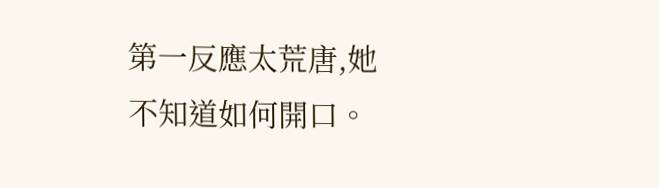第一反應太荒唐,她不知道如何開口。